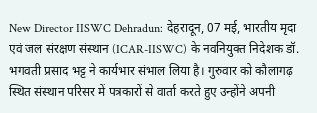New Director IISWC Dehradun: देहरादून, 07 मई, भारतीय मृदा एवं जल संरक्षण संस्थान (ICAR-IISWC) के नवनियुक्त निदेशक डॉ. भगवती प्रसाद भट्ट ने कार्यभार संभाल लिया है। गुरुवार को कौलागढ़ स्थित संस्थान परिसर में पत्रकारों से वार्ता करते हुए उन्होंने अपनी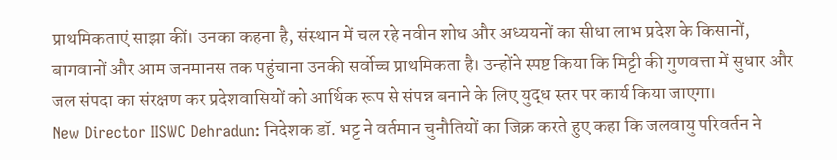प्राथमिकताएं साझा कीं। उनका कहना है, संस्थान में चल रहे नवीन शोध और अध्ययनों का सीधा लाभ प्रदेश के किसानों, बागवानों और आम जनमानस तक पहुंचाना उनकी सर्वोच्च प्राथमिकता है। उन्होंने स्पष्ट किया कि मिट्टी की गुणवत्ता में सुधार और जल संपदा का संरक्षण कर प्रदेशवासियों को आर्थिक रूप से संपन्न बनाने के लिए युद्ध स्तर पर कार्य किया जाएगा।
New Director IISWC Dehradun: निदेशक डॉ. भट्ट ने वर्तमान चुनौतियों का जिक्र करते हुए कहा कि जलवायु परिवर्तन ने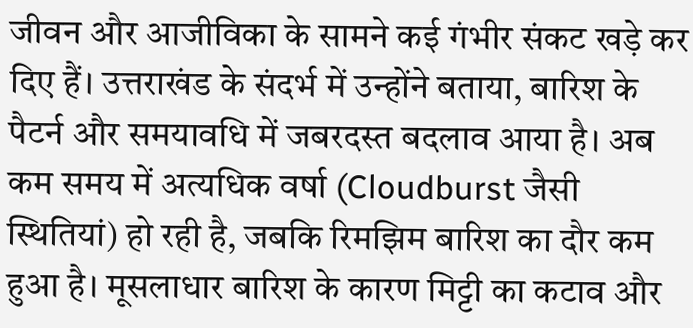जीवन और आजीविका के सामने कई गंभीर संकट खड़े कर दिए हैं। उत्तराखंड के संदर्भ में उन्होंने बताया, बारिश के पैटर्न और समयावधि में जबरदस्त बदलाव आया है। अब कम समय में अत्यधिक वर्षा (Cloudburst जैसी स्थितियां) हो रही है, जबकि रिमझिम बारिश का दौर कम हुआ है। मूसलाधार बारिश के कारण मिट्टी का कटाव और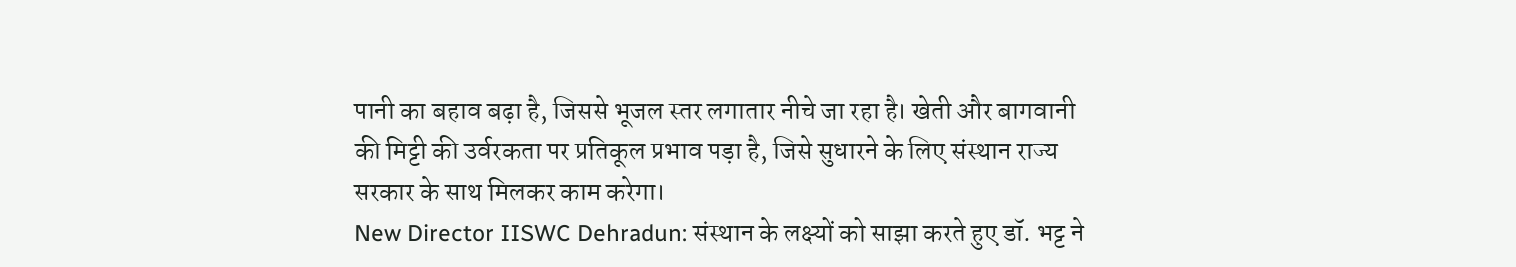पानी का बहाव बढ़ा है, जिससे भूजल स्तर लगातार नीचे जा रहा है। खेती और बागवानी की मिट्टी की उर्वरकता पर प्रतिकूल प्रभाव पड़ा है, जिसे सुधारने के लिए संस्थान राज्य सरकार के साथ मिलकर काम करेगा।
New Director IISWC Dehradun: संस्थान के लक्ष्यों को साझा करते हुए डॉ. भट्ट ने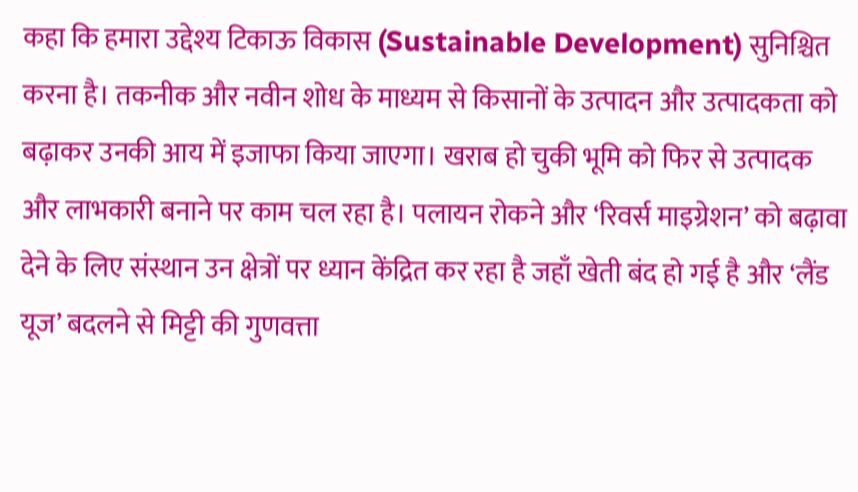कहा कि हमारा उद्देश्य टिकाऊ विकास (Sustainable Development) सुनिश्चित करना है। तकनीक और नवीन शोध के माध्यम से किसानों के उत्पादन और उत्पादकता को बढ़ाकर उनकी आय में इजाफा किया जाएगा। खराब हो चुकी भूमि को फिर से उत्पादक और लाभकारी बनाने पर काम चल रहा है। पलायन रोकने और ‘रिवर्स माइग्रेशन’ को बढ़ावा देने के लिए संस्थान उन क्षेत्रों पर ध्यान केंद्रित कर रहा है जहाँ खेती बंद हो गई है और ‘लैंड यूज’ बदलने से मिट्टी की गुणवत्ता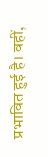प्रभावित हुई है। वहीं,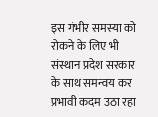इस गंभीर समस्या को रोकने के लिए भी संस्थान प्रदेश सरकार के साथ समन्वय कर प्रभावी कदम उठा रहा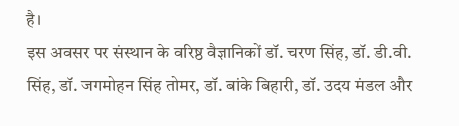है।
इस अवसर पर संस्थान के वरिष्ठ वैज्ञानिकों डॉ. चरण सिंह, डॉ. डी.वी. सिंह, डॉ. जगमोहन सिंह तोमर, डॉ. बांके बिहारी, डॉ. उदय मंडल और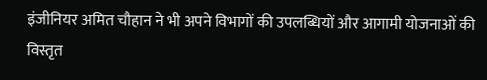इंजीनियर अमित चौहान ने भी अपने विभागों की उपलब्धियों और आगामी योजनाओं की विस्तृत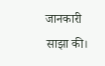जानकारी साझा की।